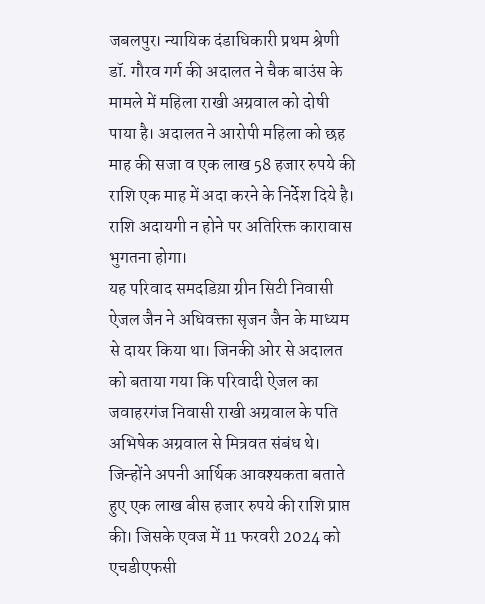जबलपुर। न्यायिक दंडाधिकारी प्रथम श्रेणी डॉ. गौरव गर्ग की अदालत ने चैक बाउंस के मामले में महिला राखी अग्रवाल को दोषी पाया है। अदालत ने आरोपी महिला को छह माह की सजा व एक लाख 58 हजार रुपये की राशि एक माह में अदा करने के निर्देश दिये है। राशि अदायगी न होने पर अतिरिक्त कारावास भुगतना होगा।
यह परिवाद समदडिय़ा ग्रीन सिटी निवासी ऐजल जैन ने अधिवक्ता सृजन जैन के माध्यम से दायर किया था। जिनकी ओर से अदालत को बताया गया कि परिवादी ऐजल का जवाहरगंज निवासी राखी अग्रवाल के पति अभिषेक अग्रवाल से मित्रवत संबंध थे। जिन्होंने अपनी आर्थिक आवश्यकता बताते हुए एक लाख बीस हजार रुपये की राशि प्राप्त की। जिसके एवज में 11 फरवरी 2024 को एचडीएफसी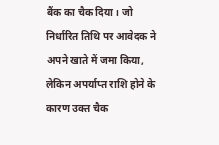बैंक का चैक दिया। जो निर्धारित तिथि पर आवेदक ने अपने खाते में जमा किया, लेकिन अपर्याप्त राशि होने के कारण उक्त चैक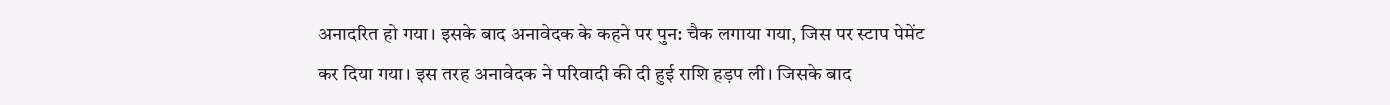अनादरित हो गया। इसके बाद अनावेदक के कहने पर पुन: चैक लगाया गया, जिस पर स्टाप पेमेंट कर दिया गया। इस तरह अनावेदक ने परिवादी की दी हुई राशि हड़प ली। जिसके बाद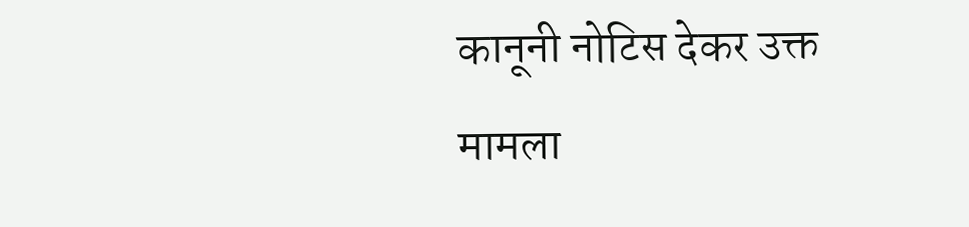कानूनी नोटिस देकर उक्त मामला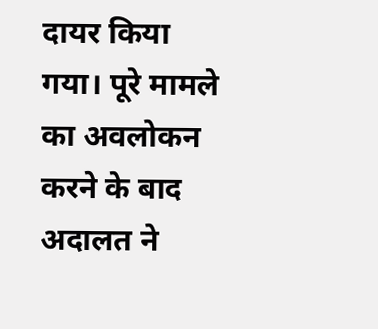दायर किया गया। पूरे मामले का अवलोकन करने के बाद अदालत ने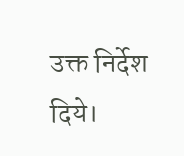उक्त निर्देश दिये।